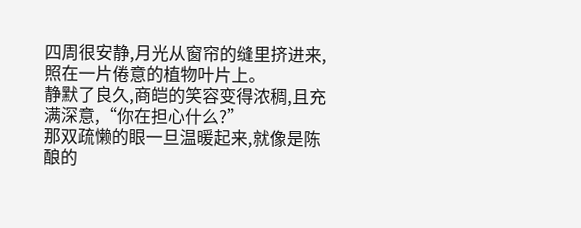四周很安静,月光从窗帘的缝里挤进来,照在一片倦意的植物叶片上。
静默了良久,商皑的笑容变得浓稠,且充满深意,“你在担心什么?”
那双疏懒的眼一旦温暖起来,就像是陈酿的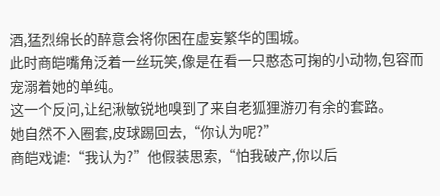酒,猛烈绵长的醉意会将你困在虚妄繁华的围城。
此时商皑嘴角泛着一丝玩笑,像是在看一只憨态可掬的小动物,包容而宠溺着她的单纯。
这一个反问,让纪湫敏锐地嗅到了来自老狐狸游刃有余的套路。
她自然不入圈套,皮球踢回去,“你认为呢?”
商皑戏谑:“我认为?”他假装思索,“怕我破产,你以后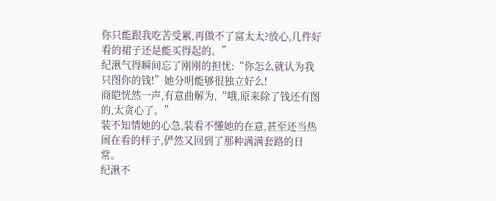你只能跟我吃苦受累,再做不了富太太?放心,几件好看的裙子还是能买得起的。”
纪湫气得瞬间忘了刚刚的担忧:“你怎么就认为我只图你的钱!”她分明能够很独立好么!
商皑恍然一声,有意曲解为,“哦,原来除了钱还有图的,太贪心了。”
装不知情她的心急,装看不懂她的在意,甚至还当热闹在看的样子,俨然又回到了那种满满套路的日常。
纪湫不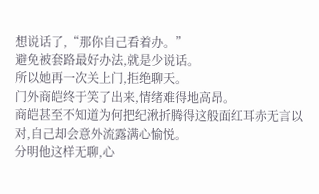想说话了,“那你自己看着办。”
避免被套路最好办法,就是少说话。
所以她再一次关上门,拒绝聊天。
门外商皑终于笑了出来,情绪难得地高昂。
商皑甚至不知道为何把纪湫折腾得这般面红耳赤无言以对,自己却会意外流露满心愉悦。
分明他这样无聊,心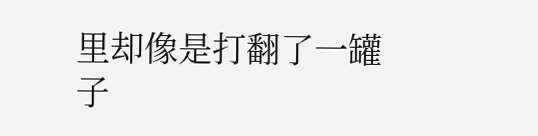里却像是打翻了一罐子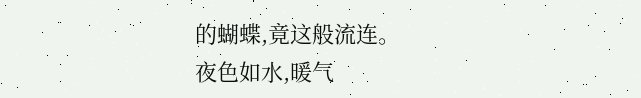的蝴蝶,竟这般流连。
夜色如水,暖气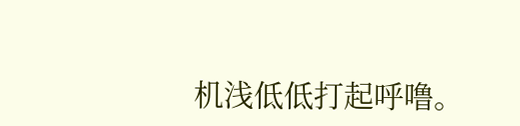机浅低低打起呼噜。